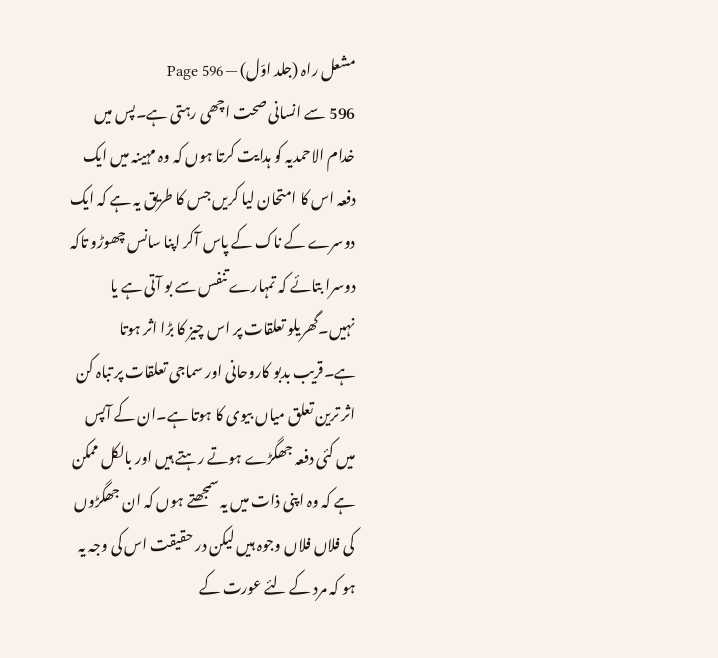مشعل راہ (جلد اوّل) — Page 596
596 سے انسانی صحت اچھی رہتی ہے۔پس میں خدام الاحمدیہ کو ہدایت کرتا ہوں کہ وہ مہینہ میں ایک دفعہ اس کا امتحان لیا کریں جس کا طریق یہ ہے کہ ایک دوسرے کے ناک کے پاس آکر اپنا سانس چھوڑو تاکہ دوسرا بتائے کہ تمہارے تنفس سے بو آتی ہے یا نہیں۔گھریلو تعلقات پر اس چیز کا بڑا اثر ہوتا ہے۔قریب بدبو کاروحانی اور سماجی تعلقات پر تباہ کن اثر ترین تعلق میاں بیوی کا ہوتا ہے۔ان کے آپس میں کئی دفعہ جھگڑے ہوتے رہتے ہیں اور بالکل ممکن ہے کہ وہ اپنی ذات میں یہ سمجھتے ہوں کہ ان جھگڑوں کی فلاں فلاں وجوہ ہیں لیکن در حقیقت اس کی وجہ یہ ہو کہ مرد کے لئے عورت کے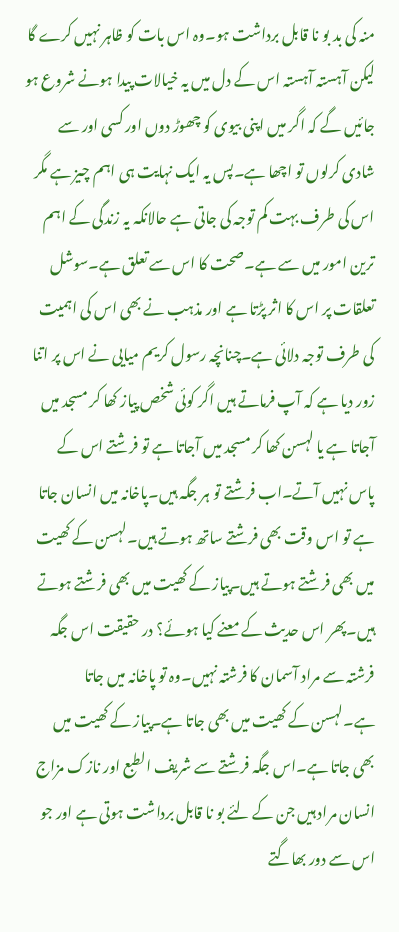منہ کی بد بو نا قابل برداشت ہو۔وہ اس بات کو ظاہر نہیں کرے گا لیکن آہستہ آہستہ اس کے دل میں یہ خیالات پیدا ہونے شروع ہو جائیں گے کہ اگر میں اپنی بیوی کو چھوڑ دوں اور کسی اور سے شادی کرلوں تو اچھا ہے۔پس یہ ایک نہایت ہی اہم چیز ہے مگر اس کی طرف بہت کم توجہ کی جاتی ہے حالانکہ یہ زندگی کے اہم ترین امور میں سے ہے۔صحت کا اس سے تعلق ہے۔سوشل تعلقات پر اس کا اثر پڑتا ہے اور مذہب نے بھی اس کی اہمیت کی طرف توجہ دلائی ہے۔چنانچہ رسول کریم میایی نے اس پر اتنا زور دیا ہے کہ آپ فرماتے ہیں اگر کوئی شخص پیاز کھا کر مسجد میں آجاتا ہے یا لہسن کھا کر مسجد میں آجاتا ہے تو فرشتے اس کے پاس نہیں آتے۔اب فرشتے تو ہر جگہ ہیں۔پاخانہ میں انسان جاتا ہے تو اس وقت بھی فرشتے ساتھ ہوتے ہیں۔لہسن کے کھیت میں بھی فرشتے ہوتے ہیں۔پیاز کے کھیت میں بھی فرشتے ہوتے ہیں۔پھر اس حدیث کے معنے کیا ہوئے؟ در حقیقت اس جگہ فرشتہ سے مراد آسمان کا فرشتہ نہیں۔وہ تو پاخانہ میں جاتا ہے۔لہسن کے کھیت میں بھی جاتا ہے۔پیاز کے کھیت میں بھی جاتا ہے۔اس جگہ فرشتے سے شریف الطبع اور نازک مزاج انسان مراد ہیں جن کے لئے بو نا قابل برداشت ہوتی ہے اور جو اس سے دور بھاگتے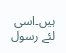ہیں۔اسی لئے رسول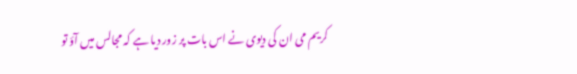کریم می ان کی دیوی نے اس بات پر زور دیا ہے کہ مجالس میں آؤ تو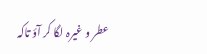عطر و غیرہ لگا کر آؤ تاکہ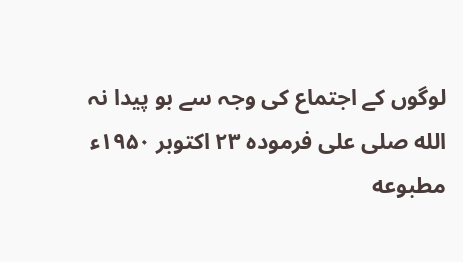لوگوں کے اجتماع کی وجہ سے بو پیدا نہ الله صلی علی فرموده ۲۳ اکتوبر ۱۹۵۰ء مطبوعه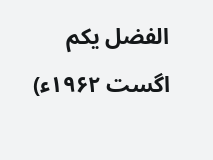الفضل یکم اگست ۱۹۶۲ء)